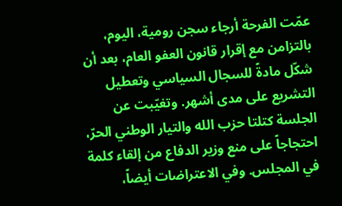عمّت الفرحة أرجاء سجن رومية، اليوم، بالتزامن مع إقرار قانون العفو العام، بعد أن شكّل مادةً للسجال السياسي وتعطيل التشريع على مدى أشهر. وتغيّبت عن الجلسة كتلتا حزب الله والتيار الوطني الحرّ، احتجاجاً على منع وزير الدفاع من إلقاء كلمة في المجلس. وفي الاعتراضات أيضاً،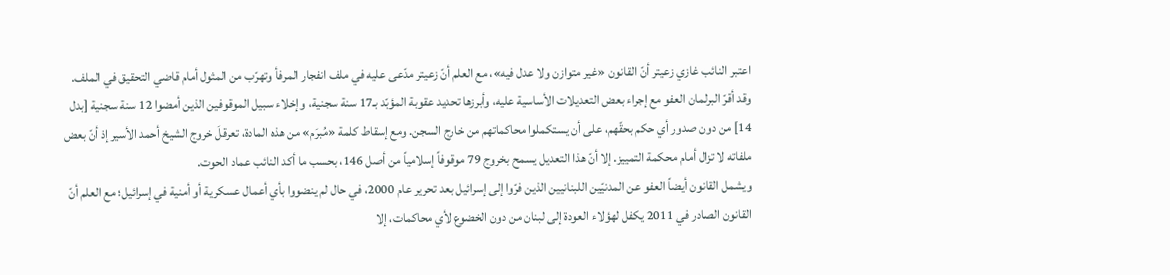اعتبر النائب غازي زعيتر أنّ القانون «غير متوازن ولا عدل فيه»، مع العلم أنّ زعيتر مدّعى عليه في ملف انفجار المرفأ وتهرّب من المثول أمام قاضي التحقيق في الملف.
وقد أقرّ البرلمان العفو مع إجراء بعض التعديلات الأساسية عليه، وأبرزها تحديد عقوبة المؤبّد بـ17 سنة سجنية، وإخلاء سبيل الموقوفين الذين أمضوا 12 سنة سجنية [بدل 14] من دون صدور أي حكم بحقّهم، على أن يستكملوا محاكماتهم من خارج السجن. ومع إسقاط كلمة «مُبرَم» من هذه المادة، تعرقلَ خروج الشيخ أحمد الأسير إذ أنّ بعض ملفاته لا تزال أمام محكمة التمييز. إلا أنّ هذا التعديل يسمح بخروج 79 موقوفاً إسلامياً من أصل 146، بحسب ما أكد النائب عماد الحوت.
ويشمل القانون أيضاً العفو عن المدنيّين اللبنانيين الذين فرّوا إلى إسرائيل بعد تحرير عام 2000، في حال لم ينضووا بأي أعمال عسكرية أو أمنية في إسرائيل؛ مع العلم أنّ القانون الصادر في 2011 يكفل لهؤلاء العودة إلى لبنان من دون الخضوع لأي محاكمات، إلا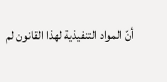أنّ المواد التنفيذية لهذا القانون لم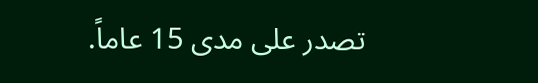تصدر على مدى 15 عاماً.